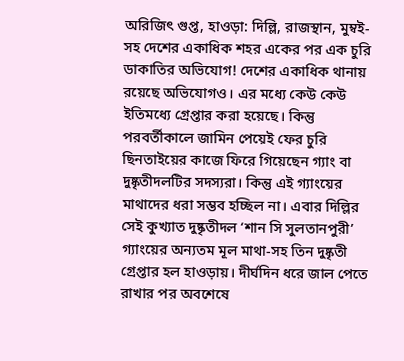অরিজিৎ গুপ্ত, হাওড়া: দিল্লি, রাজস্থান, মুম্বই-সহ দেশের একাধিক শহর একের পর এক চুরি ডাকাতির অভিযোগ! দেশের একাধিক থানায় রয়েছে অভিযোগও। এর মধ্যে কেউ কেউ ইতিমধ্যে গ্রেপ্তার করা হয়েছে। কিন্তু পরবর্তীকালে জামিন পেয়েই ফের চুরি ছিনতাইয়ের কাজে ফিরে গিয়েছেন গ্যাং বা দুষ্কৃতীদলটির সদস্যরা। কিন্তু এই গ্যাংয়ের মাথাদের ধরা সম্ভব হচ্ছিল না। এবার দিল্লির সেই কুখ্যাত দুষ্কৃতীদল ‘শান সি সুলতানপুরী’ গ্যাংয়ের অন্যতম মূল মাথা-সহ তিন দুষ্কৃতী গ্রেপ্তার হল হাওড়ায়। দীর্ঘদিন ধরে জাল পেতে রাখার পর অবশেষে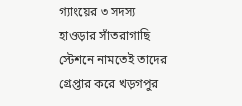গ্যাংয়ের ৩ সদস্য হাওড়ার সাঁতরাগাছি স্টেশনে নামতেই তাদের গ্রেপ্তার করে খড়গপুর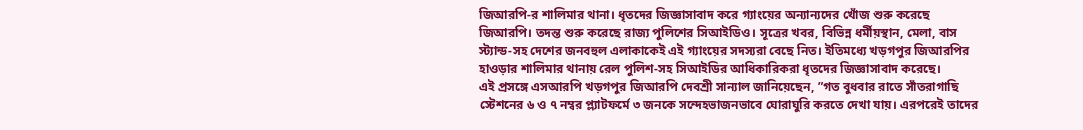জিআরপি-র শালিমার থানা। ধৃতদের জিজ্ঞাসাবাদ করে গ্যাংয়ের অন্যান্যদের খোঁজ শুরু করেছে জিআরপি। তদন্ত শুরু করেছে রাজ্য পুলিশের সিআইডিও। সূত্রের খবর, বিভিন্ন ধর্মীয়স্থান, মেলা, বাস স্ট্যান্ড-সহ দেশের জনবহুল এলাকাকেই এই গ্যাংয়ের সদস্যরা বেছে নিত। ইতিমধ্যে খড়গপুর জিআরপির হাওড়ার শালিমার থানায় রেল পুলিশ-সহ সিআইডির আধিকারিকরা ধৃতদের জিজ্ঞাসাবাদ করেছে।
এই প্রসঙ্গে এসআরপি খড়গপুর জিআরপি দেবশ্রী সান্যাল জানিয়েছেন, ”গত বুধবার রাতে সাঁতরাগাছি স্টেশনের ৬ ও ৭ নম্বর প্ল্যাটফর্মে ৩ জনকে সন্দেহভাজনভাবে ঘোরাঘুরি করতে দেখা যায়। এরপরেই তাদের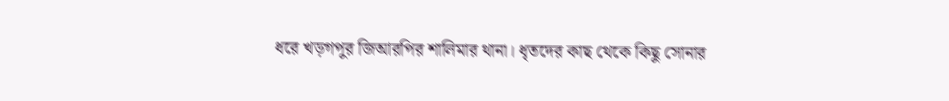ধরে খড়গপুর জিআরপির শালিমার থানা। ধৃতদের কাছ থেকে কিছু সোনার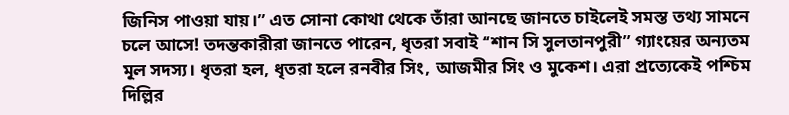জিনিস পাওয়া যায়।” এত সোনা কোথা থেকে তাঁরা আনছে জানতে চাইলেই সমস্ত তথ্য সামনে চলে আসে! তদন্তকারীরা জানতে পারেন, ধৃতরা সবাই ‘‘শান সি সুলতানপুরী’’ গ্যাংয়ের অন্যতম মূল সদস্য। ধৃতরা হল, ধৃতরা হলে রনবীর সিং, আজমীর সিং ও মুকেশ। এরা প্রত্যেকেই পশ্চিম দিল্লির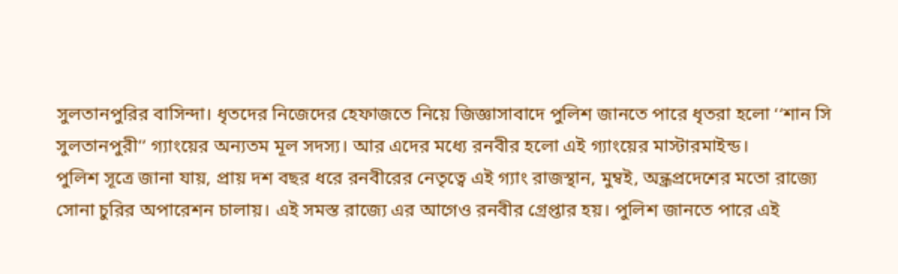সুলতানপুরির বাসিন্দা। ধৃতদের নিজেদের হেফাজতে নিয়ে জিজ্ঞাসাবাদে পুলিশ জানতে পারে ধৃতরা হলো ‘‘শান সি সুলতানপুরী’’ গ্যাংয়ের অন্যতম মূল সদস্য। আর এদের মধ্যে রনবীর হলো এই গ্যাংয়ের মাস্টারমাইন্ড।
পুলিশ সূত্রে জানা যায়, প্রায় দশ বছর ধরে রনবীরের নেতৃত্বে এই গ্যাং রাজস্থান, মুম্বই, অন্ধ্রপ্রদেশের মতো রাজ্যে সোনা চুরির অপারেশন চালায়। এই সমস্ত রাজ্যে এর আগেও রনবীর গ্রেপ্তার হয়। পুলিশ জানতে পারে এই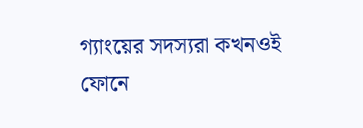গ্যাংয়ের সদস্যরা কখনওই ফোনে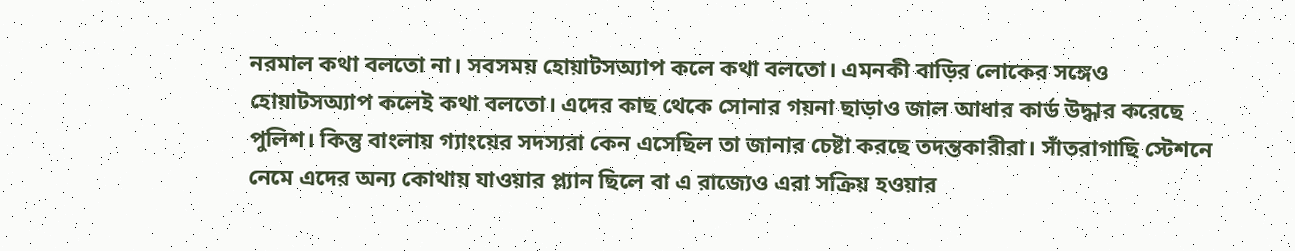নরমাল কথা বলতো না। সবসময় হোয়াটসঅ্যাপ কলে কথা বলতো। এমনকী বাড়ির লোকের সঙ্গেও হোয়াটসঅ্যাপ কলেই কথা বলতো। এদের কাছ থেকে সোনার গয়না ছাড়াও জাল আধার কার্ড উদ্ধার করেছে পুলিশ। কিন্তু বাংলায় গ্যাংয়ের সদস্যরা কেন এসেছিল তা জানার চেষ্টা করছে তদন্তকারীরা। সাঁতরাগাছি স্টেশনে নেমে এদের অন্য কোথায় যাওয়ার প্ল্যান ছিলে বা এ রাজ্যেও এরা সক্রিয় হওয়ার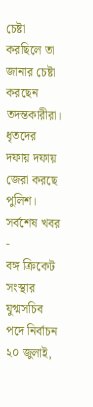চেষ্টা করছিলে তা জানার চেষ্টা করছেন তদন্তকারীরা। ধৃতদের দফায় দফায় জেরা করছে পুলিশ।
সর্বশেষ খবর
-
বঙ্গ ক্রিকেট সংস্থার যুগ্মসচিব পদে নির্বাচন ২০ জুলাই,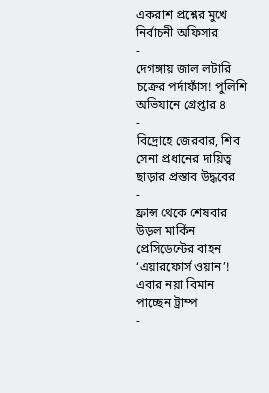একরাশ প্রশ্নের মুখে নির্বাচনী অফিসার
-
দেগঙ্গায় জাল লটারি চক্রের পর্দাফাঁস! পুলিশি অভিযানে গ্রেপ্তার ৪
-
বিদ্রোহে জেরবার, শিব সেনা প্রধানের দায়িত্ব ছাড়ার প্রস্তাব উদ্ধবের
-
ফ্রান্স থেকে শেষবার উড়ল মার্কিন প্রেসিডেন্টের বাহন ‘এয়ারফোর্স ওয়ান’! এবার নয়া বিমান পাচ্ছেন ট্রাম্প
-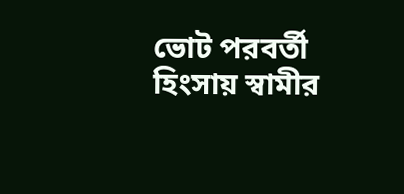ভোট পরবর্তী হিংসায় স্বামীর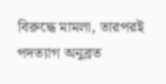বিরুদ্ধে মামলা, তারপরই পদত্যাগ অনুব্রত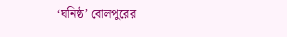‘ঘনিষ্ঠ’ বোলপুরের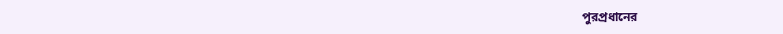পুরপ্রধানের